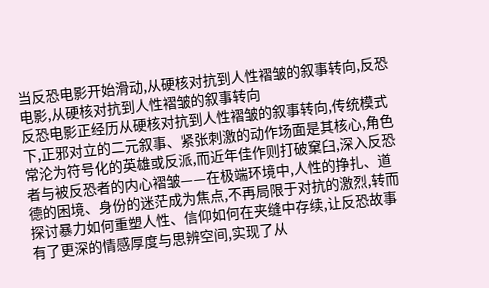当反恐电影开始滑动,从硬核对抗到人性褶皱的叙事转向,反恐电影,从硬核对抗到人性褶皱的叙事转向
反恐电影正经历从硬核对抗到人性褶皱的叙事转向,传统模式下,正邪对立的二元叙事、紧张刺激的动作场面是其核心,角色常沦为符号化的英雄或反派,而近年佳作则打破窠臼,深入反恐者与被反恐者的内心褶皱——在极端环境中,人性的挣扎、道德的困境、身份的迷茫成为焦点,不再局限于对抗的激烈,转而探讨暴力如何重塑人性、信仰如何在夹缝中存续,让反恐故事有了更深的情感厚度与思辨空间,实现了从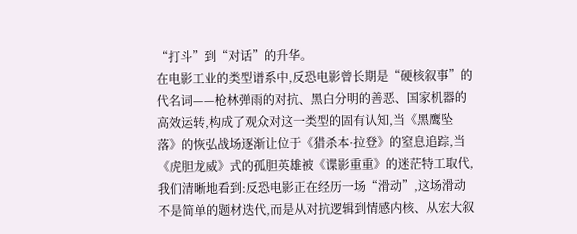“打斗”到“对话”的升华。
在电影工业的类型谱系中,反恐电影曾长期是“硬核叙事”的代名词——枪林弹雨的对抗、黑白分明的善恶、国家机器的高效运转,构成了观众对这一类型的固有认知,当《黑鹰坠落》的恢弘战场逐渐让位于《猎杀本·拉登》的窒息追踪,当《虎胆龙威》式的孤胆英雄被《谍影重重》的迷茫特工取代,我们清晰地看到:反恐电影正在经历一场“滑动”,这场滑动不是简单的题材迭代,而是从对抗逻辑到情感内核、从宏大叙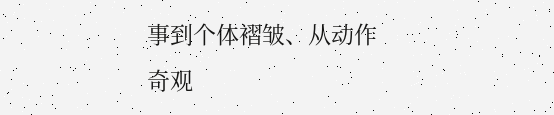事到个体褶皱、从动作奇观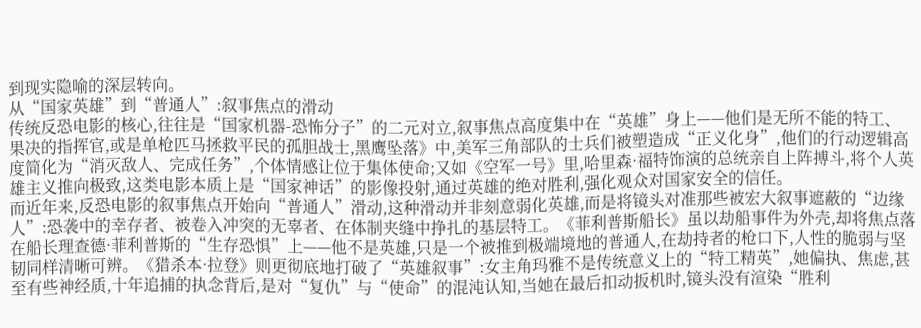到现实隐喻的深层转向。
从“国家英雄”到“普通人”:叙事焦点的滑动
传统反恐电影的核心,往往是“国家机器-恐怖分子”的二元对立,叙事焦点高度集中在“英雄”身上——他们是无所不能的特工、果决的指挥官,或是单枪匹马拯救平民的孤胆战士,黑鹰坠落》中,美军三角部队的士兵们被塑造成“正义化身”,他们的行动逻辑高度简化为“消灭敌人、完成任务”,个体情感让位于集体使命;又如《空军一号》里,哈里森·福特饰演的总统亲自上阵搏斗,将个人英雄主义推向极致,这类电影本质上是“国家神话”的影像投射,通过英雄的绝对胜利,强化观众对国家安全的信任。
而近年来,反恐电影的叙事焦点开始向“普通人”滑动,这种滑动并非刻意弱化英雄,而是将镜头对准那些被宏大叙事遮蔽的“边缘人”:恐袭中的幸存者、被卷入冲突的无辜者、在体制夹缝中挣扎的基层特工。《菲利普斯船长》虽以劫船事件为外壳,却将焦点落在船长理查德·菲利普斯的“生存恐惧”上——他不是英雄,只是一个被推到极端境地的普通人,在劫持者的枪口下,人性的脆弱与坚韧同样清晰可辨。《猎杀本·拉登》则更彻底地打破了“英雄叙事”:女主角玛雅不是传统意义上的“特工精英”,她偏执、焦虑,甚至有些神经质,十年追捕的执念背后,是对“复仇”与“使命”的混沌认知,当她在最后扣动扳机时,镜头没有渲染“胜利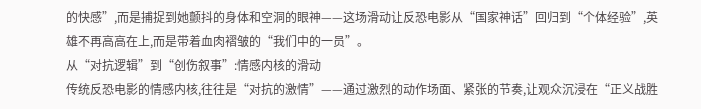的快感”,而是捕捉到她颤抖的身体和空洞的眼神——这场滑动让反恐电影从“国家神话”回归到“个体经验”,英雄不再高高在上,而是带着血肉褶皱的“我们中的一员”。
从“对抗逻辑”到“创伤叙事”:情感内核的滑动
传统反恐电影的情感内核,往往是“对抗的激情”——通过激烈的动作场面、紧张的节奏,让观众沉浸在“正义战胜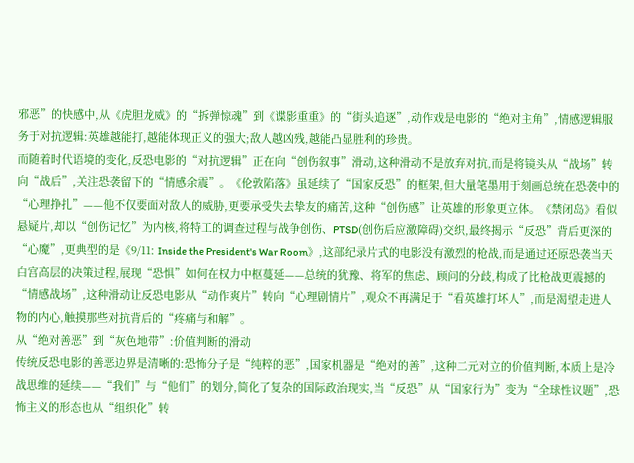邪恶”的快感中,从《虎胆龙威》的“拆弹惊魂”到《谍影重重》的“街头追逐”,动作戏是电影的“绝对主角”,情感逻辑服务于对抗逻辑:英雄越能打,越能体现正义的强大;敌人越凶残,越能凸显胜利的珍贵。
而随着时代语境的变化,反恐电影的“对抗逻辑”正在向“创伤叙事”滑动,这种滑动不是放弃对抗,而是将镜头从“战场”转向“战后”,关注恐袭留下的“情感余震”。《伦敦陷落》虽延续了“国家反恐”的框架,但大量笔墨用于刻画总统在恐袭中的“心理挣扎”——他不仅要面对敌人的威胁,更要承受失去挚友的痛苦,这种“创伤感”让英雄的形象更立体。《禁闭岛》看似悬疑片,却以“创伤记忆”为内核,将特工的调查过程与战争创伤、PTSD(创伤后应激障碍)交织,最终揭示“反恐”背后更深的“心魔”,更典型的是《9/11: Inside the President's War Room》,这部纪录片式的电影没有激烈的枪战,而是通过还原恐袭当天白宫高层的决策过程,展现“恐惧”如何在权力中枢蔓延——总统的犹豫、将军的焦虑、顾问的分歧,构成了比枪战更震撼的“情感战场”,这种滑动让反恐电影从“动作爽片”转向“心理剧情片”,观众不再满足于“看英雄打坏人”,而是渴望走进人物的内心,触摸那些对抗背后的“疼痛与和解”。
从“绝对善恶”到“灰色地带”:价值判断的滑动
传统反恐电影的善恶边界是清晰的:恐怖分子是“纯粹的恶”,国家机器是“绝对的善”,这种二元对立的价值判断,本质上是冷战思维的延续——“我们”与“他们”的划分,简化了复杂的国际政治现实,当“反恐”从“国家行为”变为“全球性议题”,恐怖主义的形态也从“组织化”转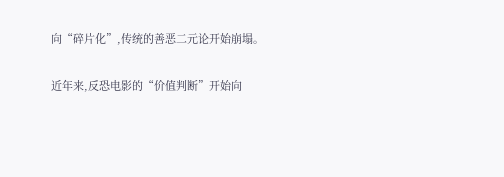向“碎片化”,传统的善恶二元论开始崩塌。

近年来,反恐电影的“价值判断”开始向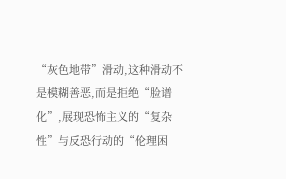“灰色地带”滑动,这种滑动不是模糊善恶,而是拒绝“脸谱化”,展现恐怖主义的“复杂性”与反恐行动的“伦理困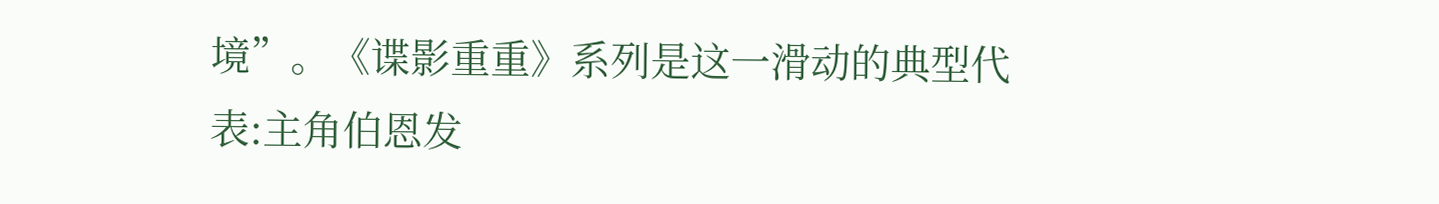境”。《谍影重重》系列是这一滑动的典型代表:主角伯恩发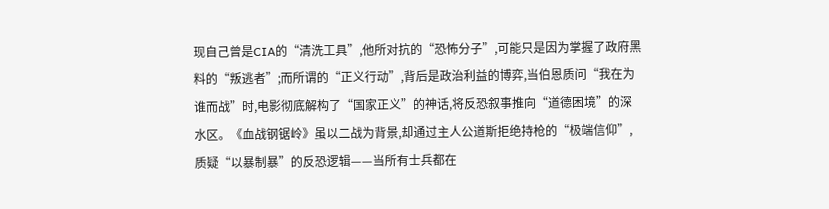现自己曾是CIA的“清洗工具”,他所对抗的“恐怖分子”,可能只是因为掌握了政府黑料的“叛逃者”;而所谓的“正义行动”,背后是政治利益的博弈,当伯恩质问“我在为谁而战”时,电影彻底解构了“国家正义”的神话,将反恐叙事推向“道德困境”的深水区。《血战钢锯岭》虽以二战为背景,却通过主人公道斯拒绝持枪的“极端信仰”,质疑“以暴制暴”的反恐逻辑——当所有士兵都在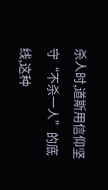杀人时,道斯用信仰坚守“不杀一人”的底线,这种